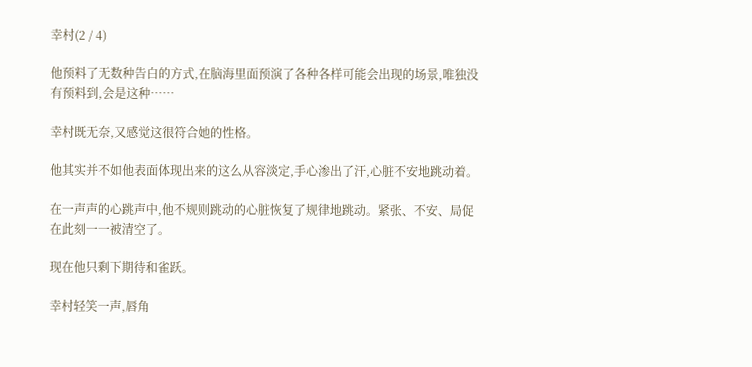幸村(2 / 4)

他预料了无数种告白的方式,在脑海里面预演了各种各样可能会出现的场景,唯独没有预料到,会是这种……

幸村既无奈,又感觉这很符合她的性格。

他其实并不如他表面体现出来的这么从容淡定,手心渗出了汗,心脏不安地跳动着。

在一声声的心跳声中,他不规则跳动的心脏恢复了规律地跳动。紧张、不安、局促在此刻一一被清空了。

现在他只剩下期待和雀跃。

幸村轻笑一声,唇角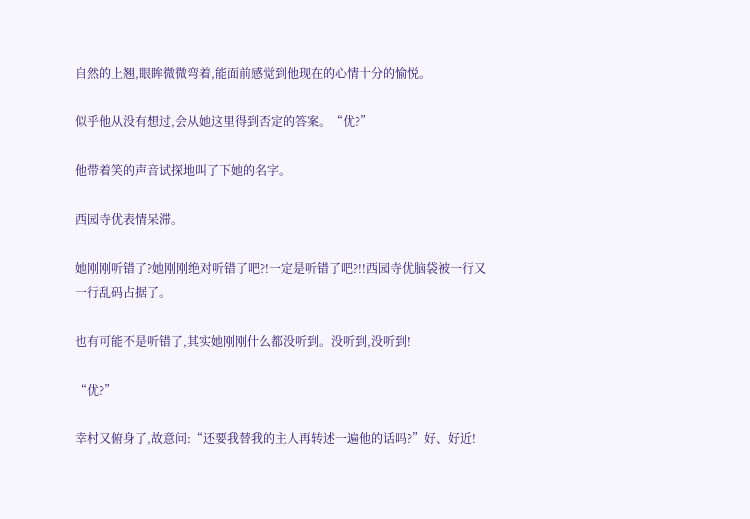自然的上翘,眼眸微微弯着,能面前感觉到他现在的心情十分的愉悦。

似乎他从没有想过,会从她这里得到否定的答案。“优?”

他带着笑的声音试探地叫了下她的名字。

西园寺优表情呆滞。

她刚刚听错了?她刚刚绝对听错了吧?!一定是听错了吧?!!西园寺优脑袋被一行又一行乱码占据了。

也有可能不是听错了,其实她刚刚什么都没听到。没听到,没听到!

“优?”

幸村又俯身了,故意问:“还要我替我的主人再转述一遍他的话吗?”好、好近!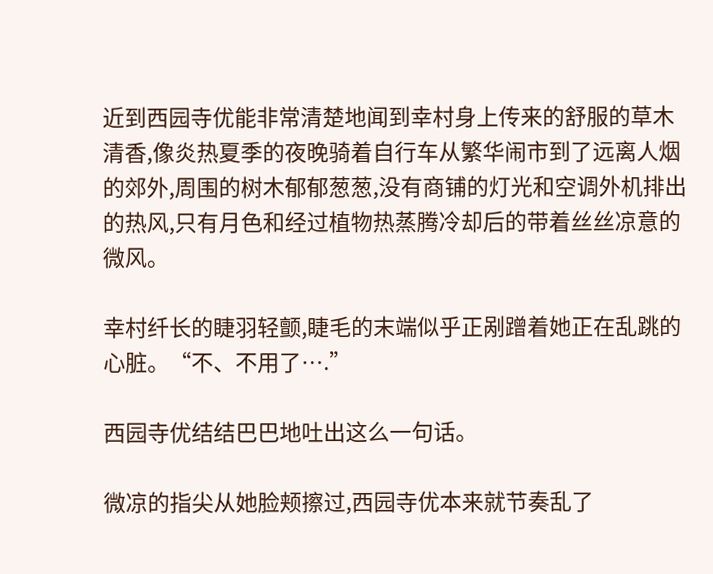近到西园寺优能非常清楚地闻到幸村身上传来的舒服的草木清香,像炎热夏季的夜晚骑着自行车从繁华闹市到了远离人烟的郊外,周围的树木郁郁葱葱,没有商铺的灯光和空调外机排出的热风,只有月色和经过植物热蒸腾冷却后的带着丝丝凉意的微风。

幸村纤长的睫羽轻颤,睫毛的末端似乎正剐蹭着她正在乱跳的心脏。“不、不用了….”

西园寺优结结巴巴地吐出这么一句话。

微凉的指尖从她脸颊擦过,西园寺优本来就节奏乱了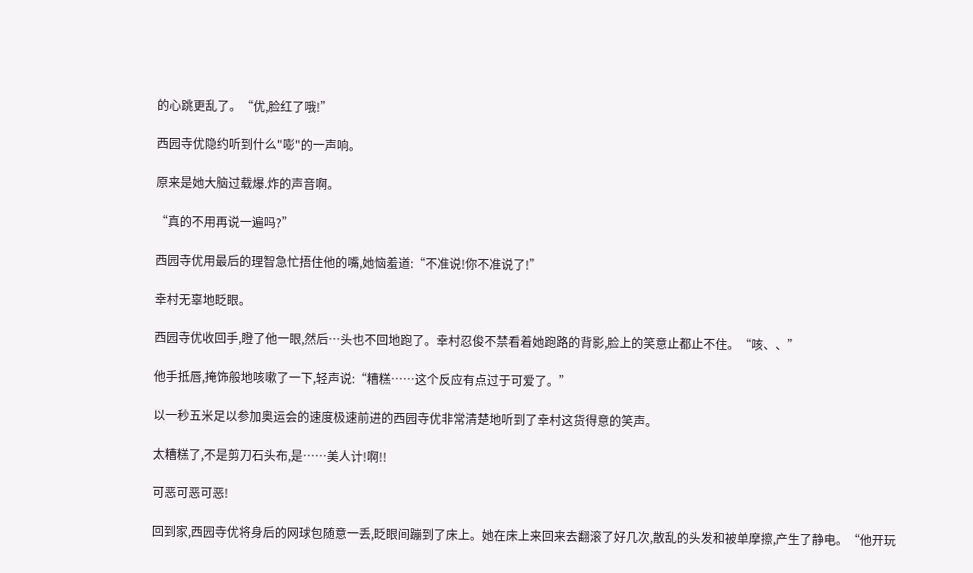的心跳更乱了。“优,脸红了哦!”

西园寺优隐约听到什么"嘭"的一声响。

原来是她大脑过载爆.炸的声音啊。

“真的不用再说一遍吗?”

西园寺优用最后的理智急忙捂住他的嘴,她恼羞道:“不准说!你不准说了!”

幸村无辜地眨眼。

西园寺优收回手,瞪了他一眼,然后…头也不回地跑了。幸村忍俊不禁看着她跑路的背影,脸上的笑意止都止不住。“咳、、”

他手抵唇,掩饰般地咳嗽了一下,轻声说:“糟糕……这个反应有点过于可爱了。”

以一秒五米足以参加奥运会的速度极速前进的西园寺优非常清楚地听到了幸村这货得意的笑声。

太糟糕了,不是剪刀石头布,是……美人计!啊!!

可恶可恶可恶!

回到家,西园寺优将身后的网球包随意一丢,眨眼间蹦到了床上。她在床上来回来去翻滚了好几次,散乱的头发和被单摩擦,产生了静电。“他开玩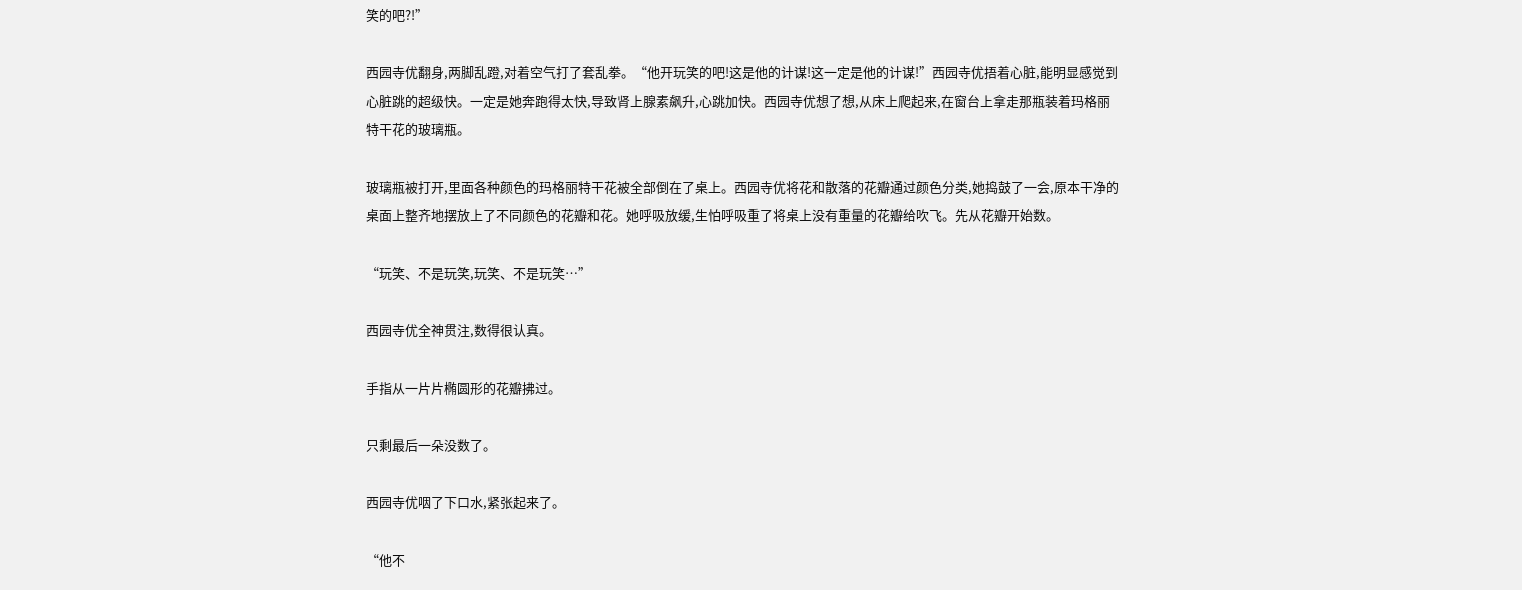笑的吧?!”

西园寺优翻身,两脚乱蹬,对着空气打了套乱拳。“他开玩笑的吧!这是他的计谋!这一定是他的计谋!”西园寺优捂着心脏,能明显感觉到心脏跳的超级快。一定是她奔跑得太快,导致肾上腺素飙升,心跳加快。西园寺优想了想,从床上爬起来,在窗台上拿走那瓶装着玛格丽特干花的玻璃瓶。

玻璃瓶被打开,里面各种颜色的玛格丽特干花被全部倒在了桌上。西园寺优将花和散落的花瓣通过颜色分类,她捣鼓了一会,原本干净的桌面上整齐地摆放上了不同颜色的花瓣和花。她呼吸放缓,生怕呼吸重了将桌上没有重量的花瓣给吹飞。先从花瓣开始数。

“玩笑、不是玩笑,玩笑、不是玩笑…”

西园寺优全神贯注,数得很认真。

手指从一片片椭圆形的花瓣拂过。

只剩最后一朵没数了。

西园寺优咽了下口水,紧张起来了。

“他不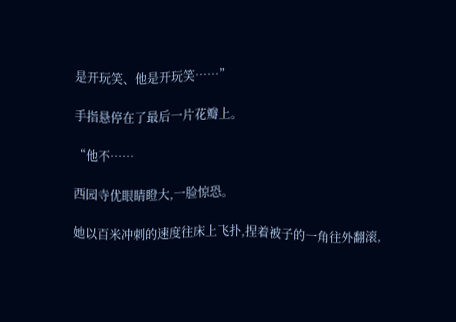是开玩笑、他是开玩笑……”

手指悬停在了最后一片花瓣上。

“他不……

西园寺优眼睛瞪大,一脸惊恐。

她以百米冲刺的速度往床上飞扑,捏着被子的一角往外翻滚,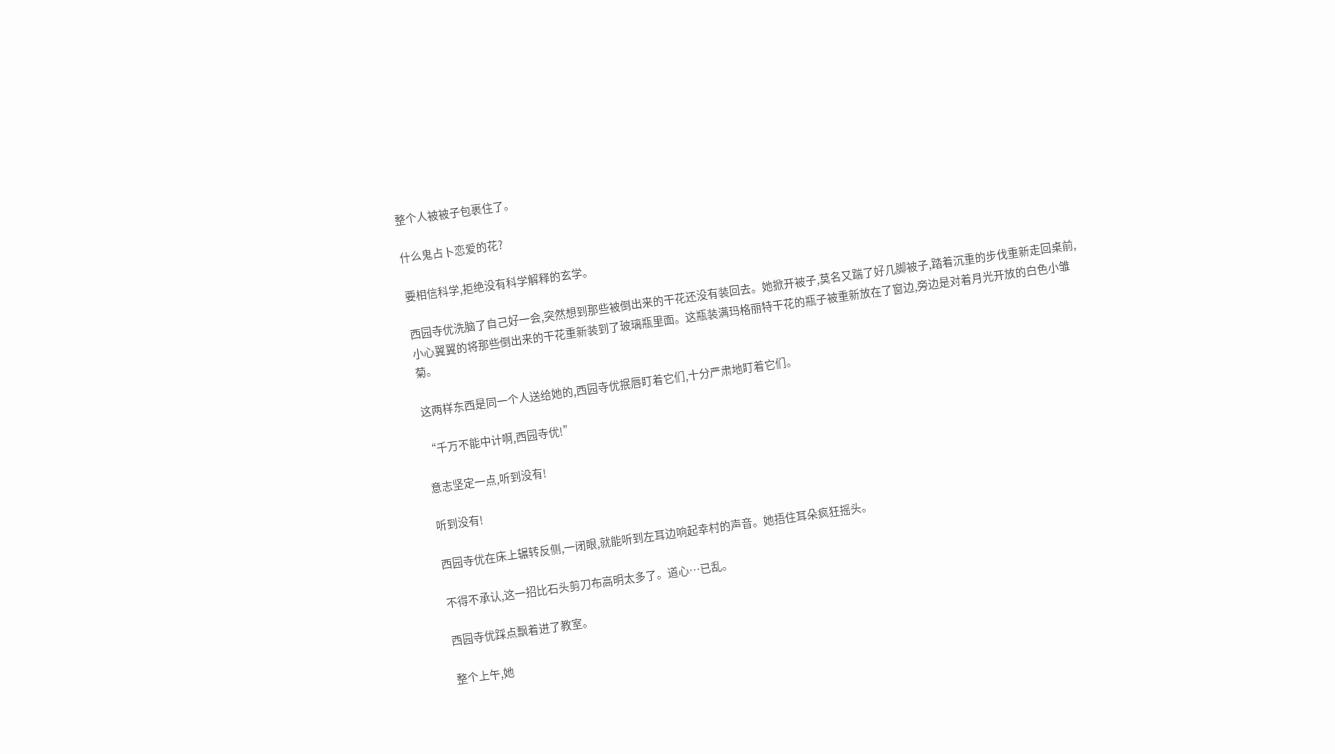整个人被被子包裹住了。

什么鬼占卜恋爱的花?

要相信科学,拒绝没有科学解释的玄学。

西园寺优洗脑了自己好一会,突然想到那些被倒出来的干花还没有装回去。她掀开被子,莫名又踹了好几脚被子,踏着沉重的步伐重新走回桌前,小心翼翼的将那些倒出来的干花重新装到了玻璃瓶里面。这瓶装满玛格丽特干花的瓶子被重新放在了窗边,旁边是对着月光开放的白色小雏菊。

这两样东西是同一个人送给她的,西园寺优抿唇盯着它们,十分严肃地盯着它们。

“千万不能中计啊,西园寺优!”

意志坚定一点,听到没有!

听到没有!

西园寺优在床上辗转反侧,一闭眼,就能听到左耳边响起幸村的声音。她捂住耳朵疯狂摇头。

不得不承认,这一招比石头剪刀布高明太多了。道心…已乱。

西园寺优踩点飘着进了教室。

整个上午,她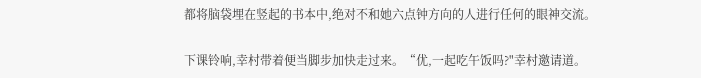都将脑袋埋在竖起的书本中,绝对不和她六点钟方向的人进行任何的眼神交流。

下课铃响,幸村带着便当脚步加快走过来。“优,一起吃午饭吗?"幸村邀请道。